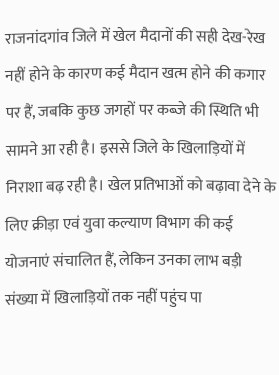राजनांदगांव जिले में खेल मैदानों की सही देख-रेख नहीं होने के कारण कई मैदान खत्म होने की कगार पर हैं, जबकि कुछ जगहों पर कब्जे की स्थिति भी सामने आ रही है। इससे जिले के खिलाड़ियों में निराशा बढ़ रही है। खेल प्रतिभाओं को बढ़ावा देने के लिए क्रीड़ा एवं युवा कल्याण विभाग की कई योजनाएं संचालित हैं, लेकिन उनका लाभ बड़ी संख्या में खिलाड़ियों तक नहीं पहुंच पा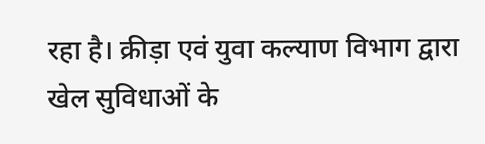रहा है। क्रीड़ा एवं युवा कल्याण विभाग द्वारा खेल सुविधाओं के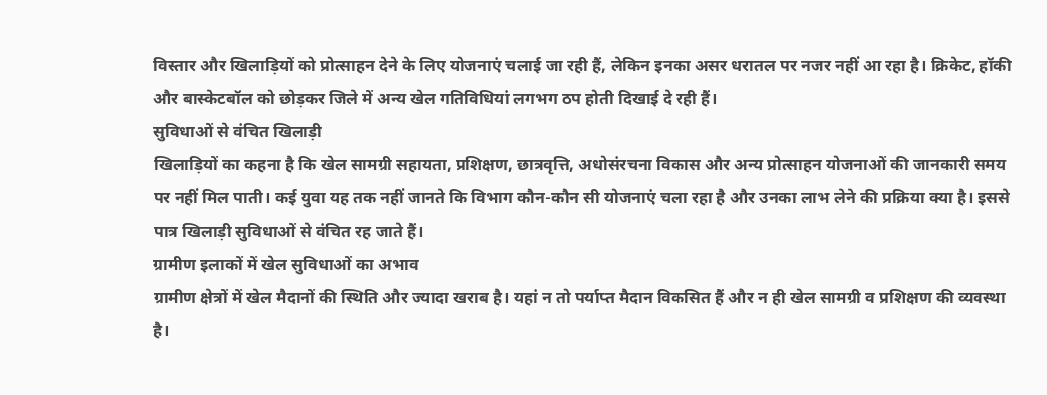विस्तार और खिलाड़ियों को प्रोत्साहन देने के लिए योजनाएं चलाई जा रही हैं, लेकिन इनका असर धरातल पर नजर नहीं आ रहा है। क्रिकेट, हॉकी और बास्केटबॉल को छोड़कर जिले में अन्य खेल गतिविधियां लगभग ठप होती दिखाई दे रही हैं।
सुविधाओं से वंचित खिलाड़ी
खिलाड़ियों का कहना है कि खेल सामग्री सहायता, प्रशिक्षण, छात्रवृत्ति, अधोसंरचना विकास और अन्य प्रोत्साहन योजनाओं की जानकारी समय पर नहीं मिल पाती। कई युवा यह तक नहीं जानते कि विभाग कौन-कौन सी योजनाएं चला रहा है और उनका लाभ लेने की प्रक्रिया क्या है। इससे पात्र खिलाड़ी सुविधाओं से वंचित रह जाते हैं।
ग्रामीण इलाकों में खेल सुविधाओं का अभाव
ग्रामीण क्षेत्रों में खेल मैदानों की स्थिति और ज्यादा खराब है। यहां न तो पर्याप्त मैदान विकसित हैं और न ही खेल सामग्री व प्रशिक्षण की व्यवस्था है।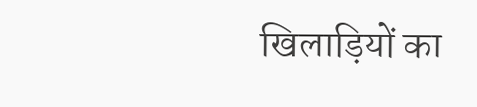खिलाड़ियों का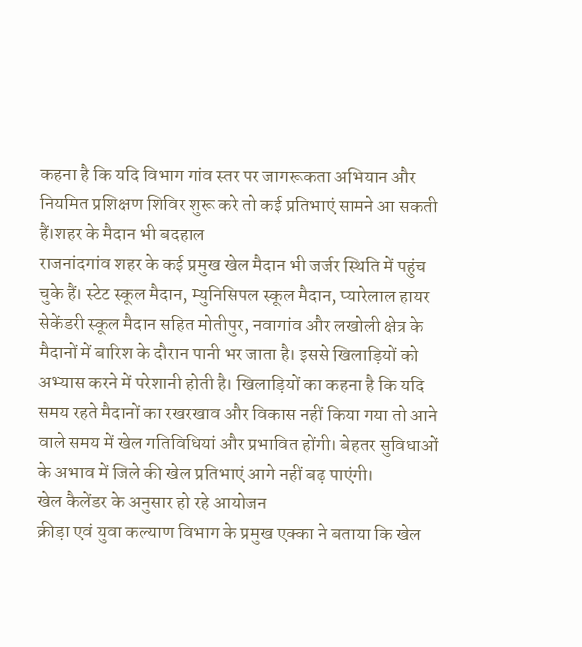कहना है कि यदि विभाग गांव स्तर पर जागरूकता अभियान और नियमित प्रशिक्षण शिविर शुरू करे तो कई प्रतिभाएं सामने आ सकती हैं।शहर के मैदान भी बदहाल
राजनांदगांव शहर के कई प्रमुख खेल मैदान भी जर्जर स्थिति में पहुंच चुके हैं। स्टेट स्कूल मैदान, म्युनिसिपल स्कूल मैदान, प्यारेलाल हायर सेकेंडरी स्कूल मैदान सहित मोतीपुर, नवागांव और लखोली क्षेत्र के मैदानों में बारिश के दौरान पानी भर जाता है। इससे खिलाड़ियों को अभ्यास करने में परेशानी होती है। खिलाड़ियों का कहना है कि यदि समय रहते मैदानों का रखरखाव और विकास नहीं किया गया तो आने वाले समय में खेल गतिविधियां और प्रभावित होंगी। बेहतर सुविधाओं के अभाव में जिले की खेल प्रतिभाएं आगे नहीं बढ़ पाएंगी।
खेल कैलेंडर के अनुसार हो रहे आयोजन
क्रीड़ा एवं युवा कल्याण विभाग के प्रमुख एक्का ने बताया कि खेल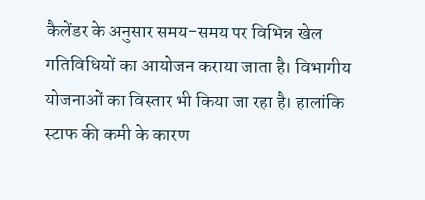कैलेंडर के अनुसार समय-समय पर विभिन्न खेल गतिविधियों का आयोजन कराया जाता है। विभागीय योजनाओं का विस्तार भी किया जा रहा है। हालांकि स्टाफ की कमी के कारण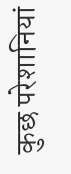कुछ परेशानियां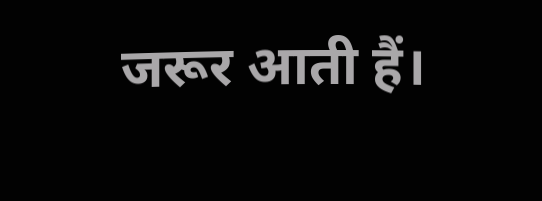जरूर आती हैं।